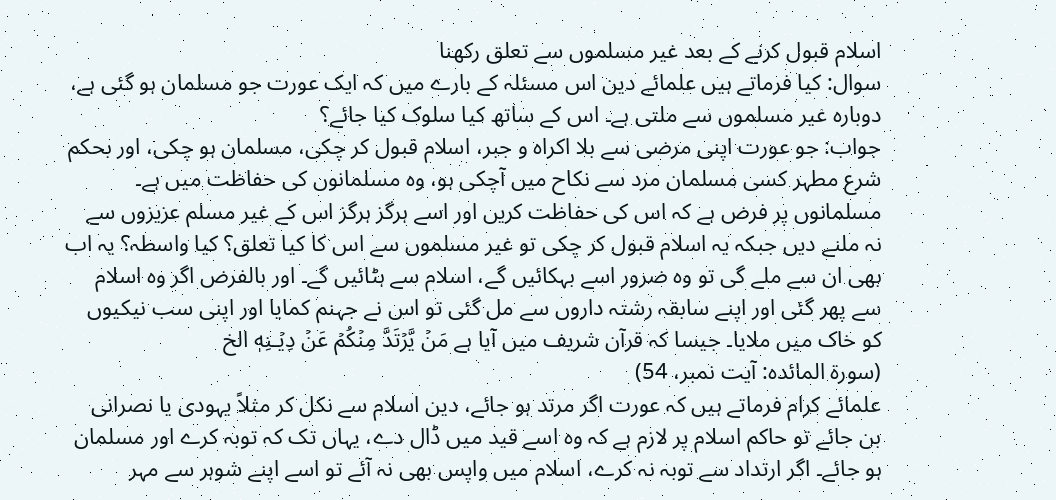اسلام قبول کرنے کے بعد غیر مسلموں سے تعلق رکھنا
سوال: کیا فرماتے ہیں علمائے دین اس مسئلہ کے بارے میں کہ ایک عورت جو مسلمان ہو گئی ہے، دوبارہ غیر مسلموں سے ملتی ہے۔ اس کے ساتھ کیا سلوک کیا جائے؟
جواب: جو عورت اپنی مرضی سے بلا اکراہ و جبر، اسلام قبول کر چکی، مسلمان ہو چکی، اور بحکم شرع مطہر کسی مسلمان مرد سے نکاح میں آچکی ہو، وہ مسلمانوں کی حفاظت میں ہے۔ مسلمانوں پر فرض ہے کہ اس کی حفاظت کریں اور اسے ہرگز ہرگز اس کے غیر مسلم عزیزوں سے نہ ملنے دیں جبکہ یہ اسلام قبول کر چکی تو غیر مسلموں سے اس کا کیا تعلق؟ کیا واسطہ؟ یہ اب بھی ان سے ملے گی تو وہ ضرور اسے بہکائیں گے، اسلام سے ہٹائیں گے۔ اور بالفرض اگر وہ اسلام سے پھر گئی اور اپنے سابقہ رشتہ داروں سے مل گئی تو اس نے جہنم کمایا اور اپنی سب نیکیوں کو خاک میں ملایا۔ جیسا کہ قرآن شریف میں آیا ہے مَنۡ يَّرۡتَدَّ مِنۡكُمۡ عَنۡ دِيۡـنِهٖ الخ
(سورۃ المائدہ: آیت نمبر، 54)
علمائے کرام فرماتے ہیں کہ عورت اگر مرتد ہو جائے، دین اسلام سے نکل کر مثلاً یہودی یا نصرانی بن جائے تو حاکم اسلام پر لازم ہے کہ وہ اسے قید میں ڈال دے، یہاں تک کہ توبہ کرے اور مسلمان ہو جائے۔ اگر ارتداد سے توبہ نہ کرے، اسلام میں واپس بھی نہ آئے تو اسے اپنے شوہر سے مہر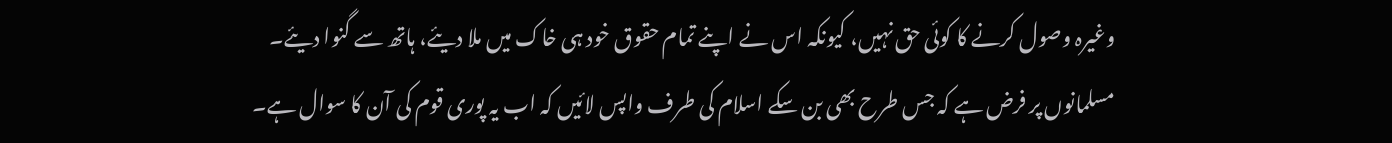وغیرہ وصول کرنے کا کوئی حق نہیں، کیونکہ اس نے اپنے تمام حقوق خود ہی خاک میں ملا دیئے، ہاتھ سے گنوا دیئے۔
مسلمانوں پر فرض ہے کہ جس طرح بھی بن سکے اسلام کی طرف واپس لائیں کہ اب یہ پوری قوم کی آن کا سوال ہے۔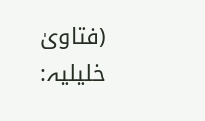(فتاویٰ خليليہ: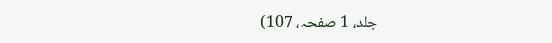جلد، 1 صفحہ، 107)